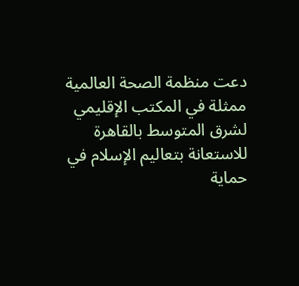دعت منظمة الصحة العالمية ممثلة في المكتب الإقليمي لشرق المتوسط بالقاهرة للاستعانة بتعاليم الإسلام في حماية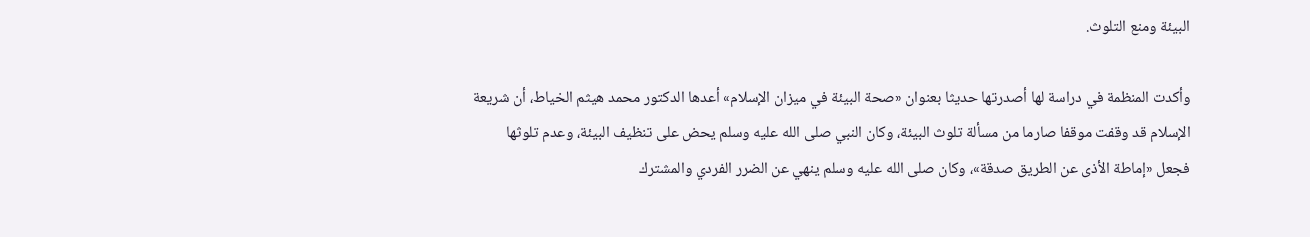البيئة ومنع التلوث.

وأكدت المنظمة في دراسة لها أصدرتها حديثا بعنوان «صحة البيئة في ميزان الإسلام» أعدها الدكتور محمد هيثم الخياط، أن شريعة الإسلام قد وقفت موقفا صارما من مسألة تلوث البيئة، وكان النبي صلى الله عليه وسلم يحض على تنظيف البيئة، وعدم تلوثها فجعل «إماطة الأذى عن الطريق صدقة»، وكان صلى الله عليه وسلم ينهي عن الضرر الفردي والمشترك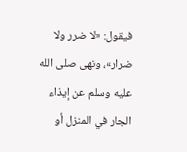فيقول: «لا ضرر ولا ضرار»، ونهى صلى الله عليه وسلم عن إيذاء الجار في المنزل أو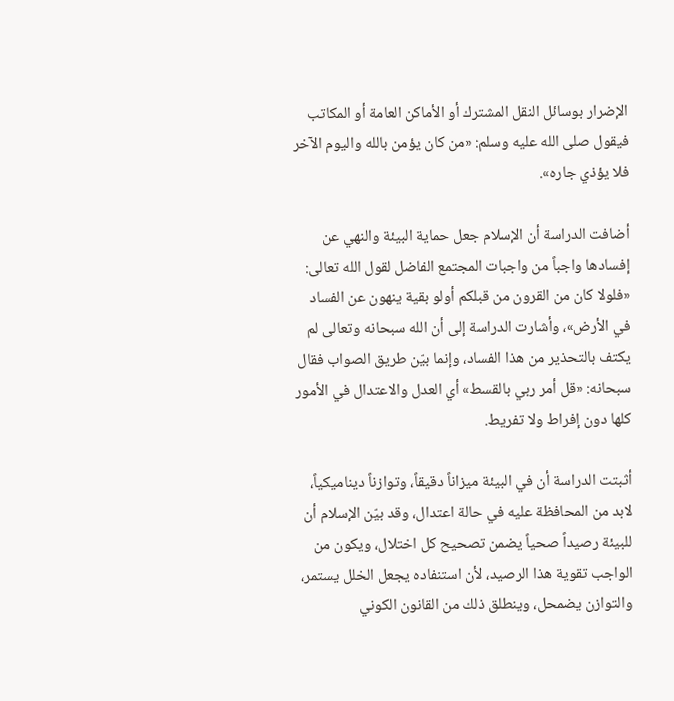الإضرار بوسائل النقل المشترك أو الأماكن العامة أو المكاتب فيقول صلى الله عليه وسلم: «من كان يؤمن بالله واليوم الآخر فلا يؤذي جاره».

أضافت الدراسة أن الإسلام جعل حماية البيئة والنهي عن إفسادها واجباً من واجبات المجتمع الفاضل لقول الله تعالى: «فلولا كان من القرون من قبلكم أولو بقية ينهون عن الفساد في الأرض»، وأشارت الدراسة إلى أن الله سبحانه وتعالى لم يكتف بالتحذير من هذا الفساد، وإنما بيّن طريق الصواب فقال سبحانه: «قل أمر ربي بالقسط» أي العدل والاعتدال في الأمور كلها دون إفراط ولا تفريط.

أثبتت الدراسة أن في البيئة ميزاناً دقيقاً، وتوازناً ديناميكياً، لابد من المحافظة عليه في حالة اعتدال، وقد بيّن الإسلام أن للبيئة رصيداً صحياً يضمن تصحيح كل اختلال، ويكون من الواجب تقوية هذا الرصيد، لأن استنفاده يجعل الخلل يستمر، والتوازن يضمحل، وينطلق ذلك من القانون الكوني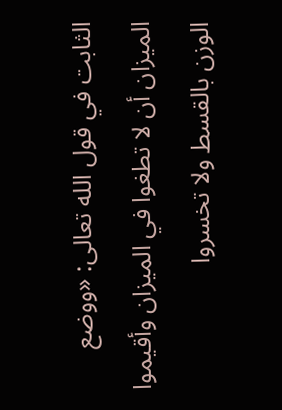الثابت في قول الله تعالى: «ووضع الميزان أن لا تطغوا في الميزان وأقيموا الوزن بالقسط ولا تخسروا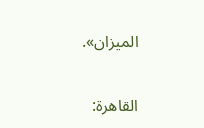الميزان».

القاهرة: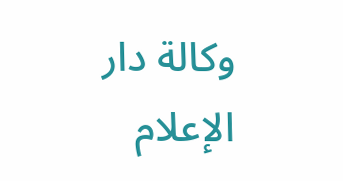وكالة دار الإعلام